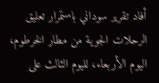أفاد تقرير سوداني باستمرار تعليق الرحلات الجوية من مطار الخرطوم، اليوم الأربعاء، لليوم الثالث على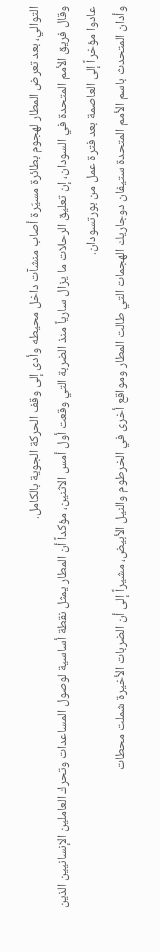التوالي، بعد تعرض المطار لهجوم بطائرة مسيّرة أصاب منشآت داخل محيطه وأدى إلى وقف الحركة الجوية بالكامل.
وقال فريق الأمم المتحدة في السودان، إن تعليق الرحلات ما يزال سارياً منذ الضربة التي وقعت أول أمس الاثنين، مؤكداً أن المطار يمثل نقطة أساسية لوصول المساعدات وتحرك العاملين الإنسانيين الذين عادوا مؤخراً إلى العاصمة بعد فترة عمل من بورتسودان.
وأدان المتحدث باسم الأمم المتحدة ستيفان دوجاريك الهجمات التي طالت المطار ومواقع أخرى في الخرطوم والنيل الأبيض، مشيراً إلى أن الضربات الأخيرة شملت محطات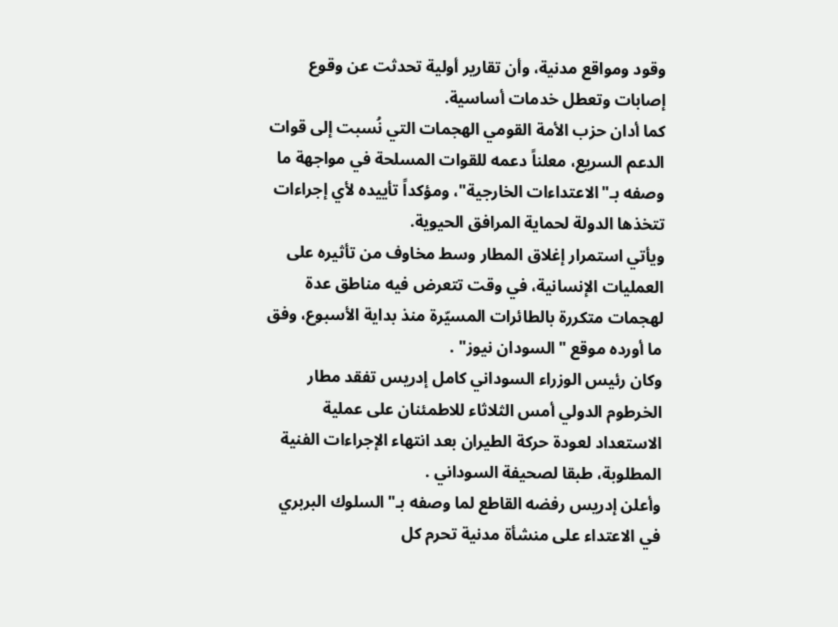وقود ومواقع مدنية، وأن تقارير أولية تحدثت عن وقوع إصابات وتعطل خدمات أساسية.
كما أدان حزب الأمة القومي الهجمات التي نُسبت إلى قوات الدعم السريع، معلناً دعمه للقوات المسلحة في مواجهة ما وصفه بـ"الاعتداءات الخارجية"، ومؤكداً تأييده لأي إجراءات تتخذها الدولة لحماية المرافق الحيوية.
ويأتي استمرار إغلاق المطار وسط مخاوف من تأثيره على العمليات الإنسانية، في وقت تتعرض فيه مناطق عدة لهجمات متكررة بالطائرات المسيّرة منذ بداية الأسبوع، وفق ما أورده موقع "السودان نيوز" .
وكان رئيس الوزراء السوداني كامل إدريس تفقد مطار الخرطوم الدولي أمس الثلاثاء للاطمئنان على عملية الاستعداد لعودة حركة الطيران بعد انتهاء الإجراءات الفنية المطلوبة، طبقا لصحيفة السوداني .
وأعلن إدريس رفضه القاطع لما وصفه بـ"السلوك البربري في الاعتداء على منشأة مدنية تحرم كل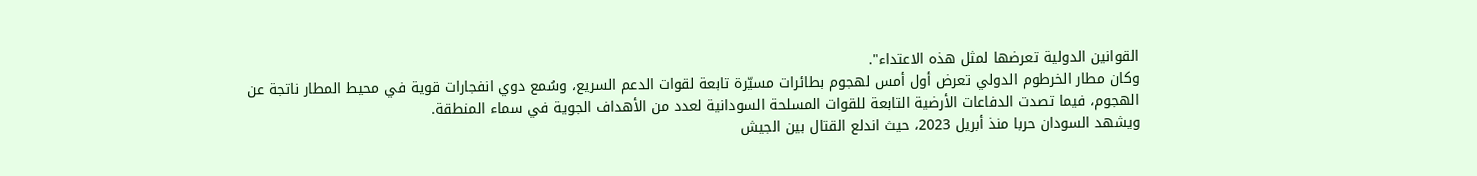القوانين الدولية تعرضها لمثل هذه الاعتداء".
وكان مطار الخرطوم الدولي تعرض أول أمس لهجوم بطائرات مسيّرة تابعة لقوات الدعم السريع، وسُمع دوي انفجارات قوية في محيط المطار ناتجة عن الهجوم، فيما تصدت الدفاعات الأرضية التابعة للقوات المسلحة السودانية لعدد من الأهداف الجوية في سماء المنطقة.
ويشهد السودان حربا منذ أبريل 2023، حيث اندلع القتال بين الجيش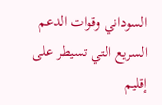السوداني وقوات الدعم السريع التي تسيطر على إقليم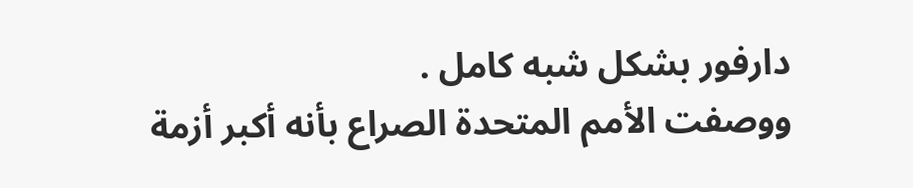دارفور بشكل شبه كامل .
ووصفت الأمم المتحدة الصراع بأنه أكبر أزمة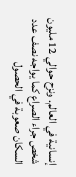إنسانية في العالم. ونزح حوالي 12 مليون شخص جراء الصراع كما يواجه نصف عدد السكان صعوبة في الحصول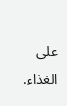على الغذاء.